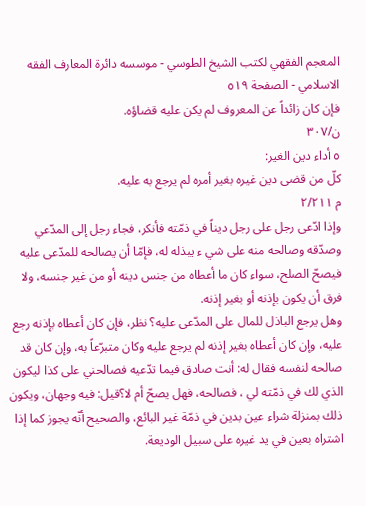المعجم الفقهي لکتب الشيخ الطوسي - موسسه دائرة المعارف الفقه الاسلامي - الصفحة ٥١٩
فإن كان زائداً عن المعروف لم يكن عليه قضاؤه.
ن/٣٠٧
٥ أداء دين الغير:
كلّ من قضى دين غيره بغير أمره لم يرجع به عليه.
م ٢/٢١١
وإذا ادّعى رجل على رجل ديناً في ذمّته فأنكر، فجاء رجل إلى المدّعي وصدّقه وصالحه منه على شي ء يبذله له، فإمّا أن يصالحه للمدّعى عليه فيصحّ الصلح، سواء كان ما أعطاه من جنس دينه أو من غير جنسه، ولا فرق أن يكون بإذنه أو بغير إذنه.
وهل يرجع الباذل للمال على المدّعى عليه؟ نظر، فإن كان أعطاه بإذنه رجع عليه، وإن كان أعطاه بغير إذنه لم يرجع عليه وكان متبرّعاً به، وإن كان قد صالحه لنفسه فقال له: أنت صادق فيما تدّعيه فصالحني على كذا ليكون الذي لك في ذمّته لي ، فصالحه، فهل يصحّ أم لا؟قيل: فيه وجهان، ويكون ذلك بمنزلة شراء عين بدين في ذمّة غير البائع، والصحيح أنّه يجوز كما إذا اشتراه بعين في يد غيره على سبيل الوديعة.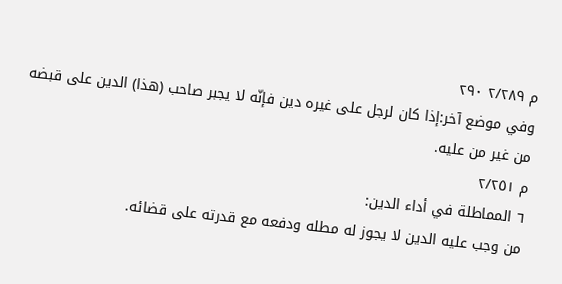م ٢/٢٨٩ ٢٩٠
وفي موضع آخر:إذا كان لرجل على غيره دين فإنّه لا يجبر صاحب (هذا) الدين على قبضه من غير من عليه.
م ٢/٢٥١
٦ المماطلة في أداء الدين:
من وجب عليه الدين لا يجوز له مطله ودفعه مع قدرته على قضائه.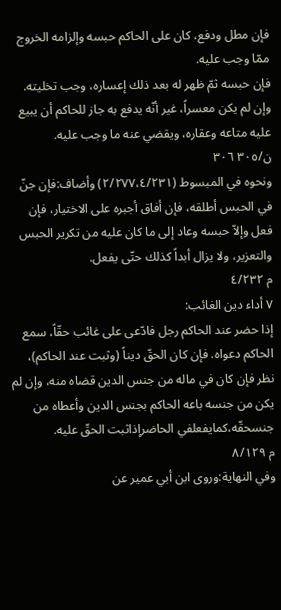فإن مطل ودفع، كان على الحاكم حبسه وإلزامه الخروج ممّا وجب عليه.
فإن حبسه ثمّ ظهر له بعد ذلك إعساره، وجب تخليته. وإن لم يكن معسراً، غير أنّه يدفع به جاز للحاكم أن يبيع عليه متاعه وعقاره، ويقضي عنه ما وجب عليه.
ن/٣٠٥ ٣٠٦
ونحوه في المبسوط (٢/٢٧٧،٤/٢٣١) وأضاف:فإن جنّ في الحبس أطلقه، فإن أفاق أجبره على الاختيار، فإن فعل وإلاّ حبسه وعاد إلى ما كان عليه من تكرير الحبس والتعزير، ولا يزال أبداً كذلك حتّى يفعل.
م ٤/٢٣٢
٧ أداء دين الغائب:
إذا حضر عند الحاكم رجل فادّعى على غائب حقّاً، سمع الحاكم دعواه. فإن كان الحقّ ديناً (وثبت عند الحاكم)، نظر فإن كان في ماله من جنس الدين قضاه منه، وإن لم يكن من جنسه باعه الحاكم بجنس الدين وأعطاه من جنسحقّه،كمايفعلفي الحاضرإذاثبت الحقّ عليه.
م ٨/١٢٩
وفي النهاية:وروى ابن أبي عمير عن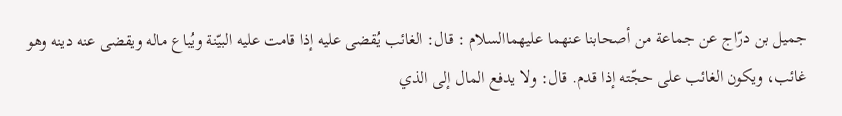جميل بن درّاج عن جماعة من أصحابنا عنهما عليهماالسلام : قال: الغائب يُقضى عليه إذا قامت عليه البيّنة ويُباع ماله ويقضى عنه دينه وهو غائب، ويكون الغائب على حجّته إذا قدم. قال: ولا يدفع المال إلى الذي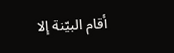أقام البيّنة إلا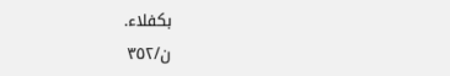بكفلاء.
ن/٣٥٢